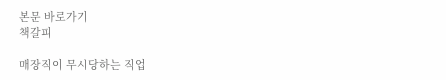본문 바로가기
책갈피

매장직이 무시당하는 직업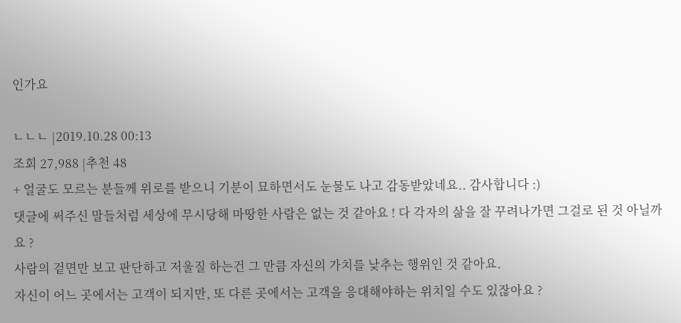인가요

ㄴㄴㄴ |2019.10.28 00:13
조회 27,988 |추천 48
+ 얼굴도 모르는 분들께 위로를 받으니 기분이 묘하면서도 눈물도 나고 감동받았네요.. 감사합니다 :)
댓글에 써주신 말들처럼 세상에 무시당해 마땅한 사람은 없는 것 같아요 ! 다 각자의 삶을 잘 꾸려나가면 그걸로 된 것 아닐까요 ?
사람의 겉면만 보고 판단하고 저울질 하는건 그 만큼 자신의 가치를 낮추는 행위인 것 같아요.
자신이 어느 곳에서는 고객이 되지만, 또 다른 곳에서는 고객을 응대해야하는 위치일 수도 있잖아요 ?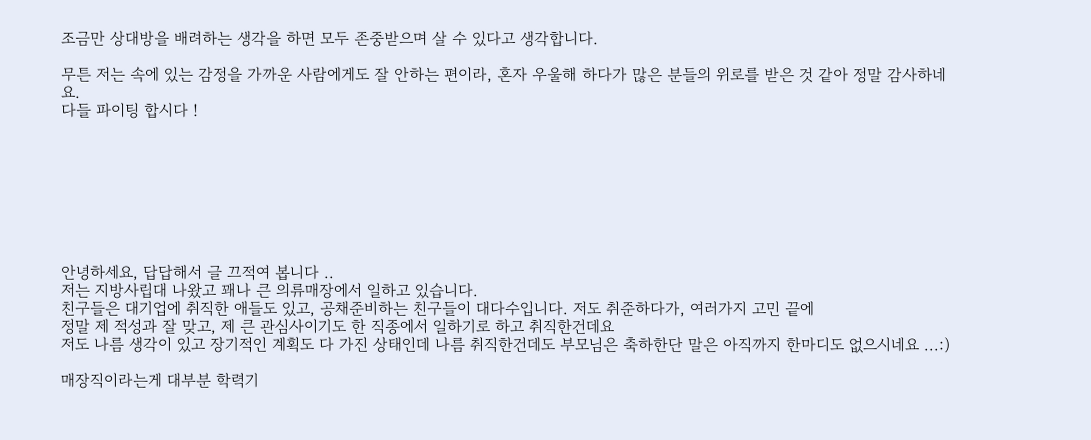조금만 상대방을 배려하는 생각을 하면 모두 존중받으며 살 수 있다고 생각합니다.

무튼 저는 속에 있는 감정을 가까운 사람에게도 잘 안하는 편이라, 혼자 우울해 하다가 많은 분들의 위로를 받은 것 같아 정말 감사하네요.
다들 파이팅 합시다 !








안녕하세요, 답답해서 글 끄적여 봅니다 ..
저는 지방사립대 나왔고 꽤나 큰 의류매장에서 일하고 있습니다.
친구들은 대기업에 취직한 애들도 있고, 공채준비하는 친구들이 대다수입니다. 저도 취준하다가, 여러가지 고민 끝에
정말 제 적성과 잘 맞고, 제 큰 관심사이기도 한 직종에서 일하기로 하고 취직한건데요
저도 나름 생각이 있고 장기적인 계획도 다 가진 상태인데 나름 취직한건데도 부모님은 축하한단 말은 아직까지 한마디도 없으시네요 ...:)

매장직이라는게 대부분 학력기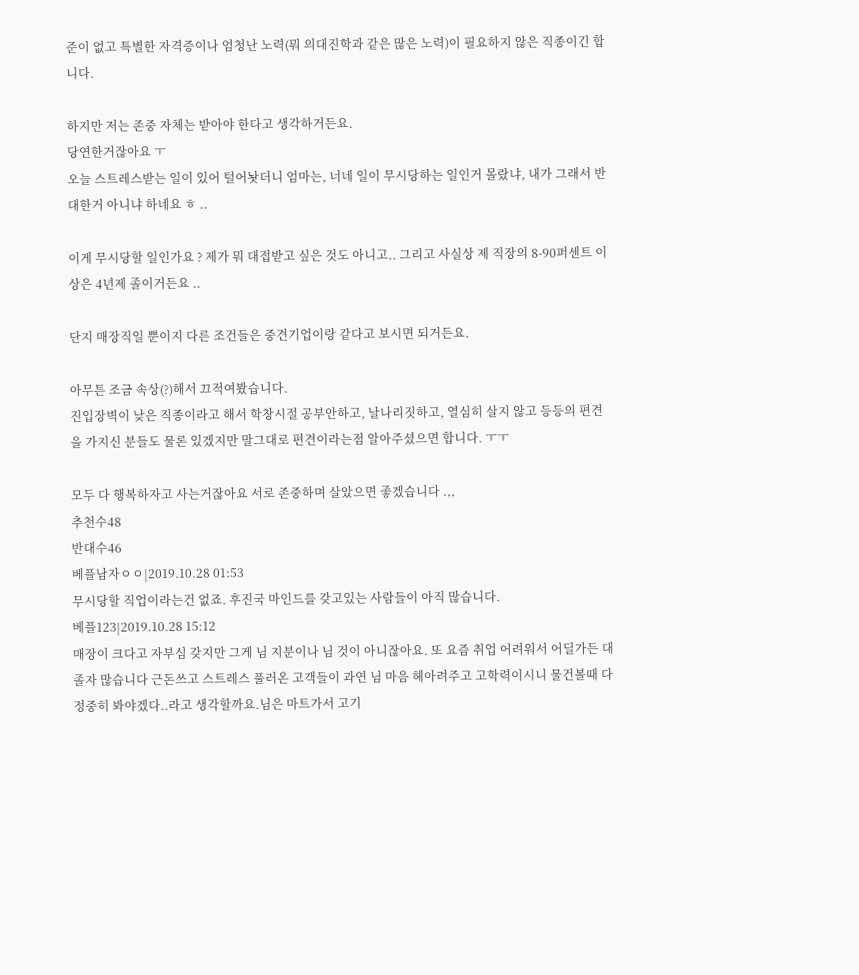준이 없고 특별한 자격증이나 엄청난 노력(뭐 의대진학과 같은 많은 노력)이 필요하지 않은 직종이긴 합니다.

하지만 저는 존중 자체는 받아야 한다고 생각하거든요.
당연한거잖아요 ㅜ
오늘 스트레스받는 일이 있어 털어놧더니 엄마는, 너네 일이 무시당하는 일인거 몰랐냐, 내가 그래서 반대한거 아니냐 하네요 ㅎ ..

이게 무시당할 일인가요 ? 제가 뭐 대접받고 싶은 것도 아니고.. 그리고 사실상 제 직장의 8-90퍼센트 이상은 4년제 졸이거든요 ..

단지 매장직일 뿐이지 다른 조건들은 중견기업이랑 같다고 보시면 되거든요.

아무튼 조금 속상(?)해서 끄적여봤습니다.
진입장벽이 낮은 직종이라고 해서 학창시절 공부안하고, 날나리짓하고, 열심히 살지 않고 등등의 편견을 가지신 분들도 물론 있겠지만 말그대로 편견이라는점 알아주셨으면 합니다. ㅜㅜ

모두 다 행복하자고 사는거잖아요 서로 존중하며 살았으면 좋겠습니다 .,,
추천수48
반대수46
베플남자ㅇㅇ|2019.10.28 01:53
무시당할 직업이라는건 없죠. 후진국 마인드를 갖고있는 사람들이 아직 많습니다.
베플123|2019.10.28 15:12
매장이 크다고 자부심 갖지만 그게 님 지분이나 님 것이 아니잖아요. 또 요즘 취업 어려워서 어딜가든 대졸자 많습니다 근돈쓰고 스트레스 풀러온 고객들이 과연 님 마음 헤아려주고 고학력이시니 물건볼때 다 정중히 봐야겠다..라고 생각할까요.님은 마트가서 고기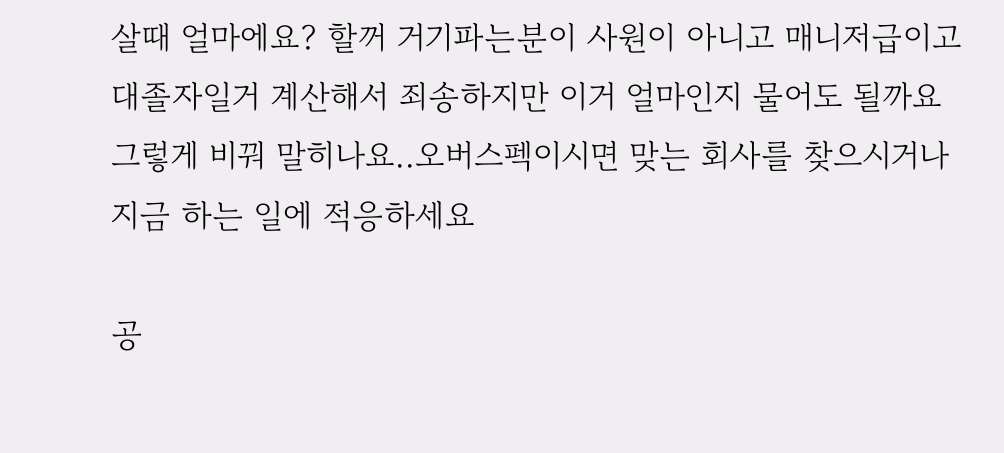살때 얼마에요? 할꺼 거기파는분이 사원이 아니고 매니저급이고 대졸자일거 계산해서 죄송하지만 이거 얼마인지 물어도 될까요 그렇게 비꿔 말히나요..오버스펙이시면 맞는 회사를 찾으시거나 지금 하는 일에 적응하세요

공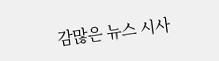감많은 뉴스 시사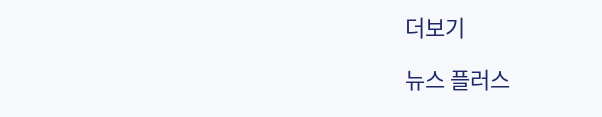더보기

뉴스 플러스